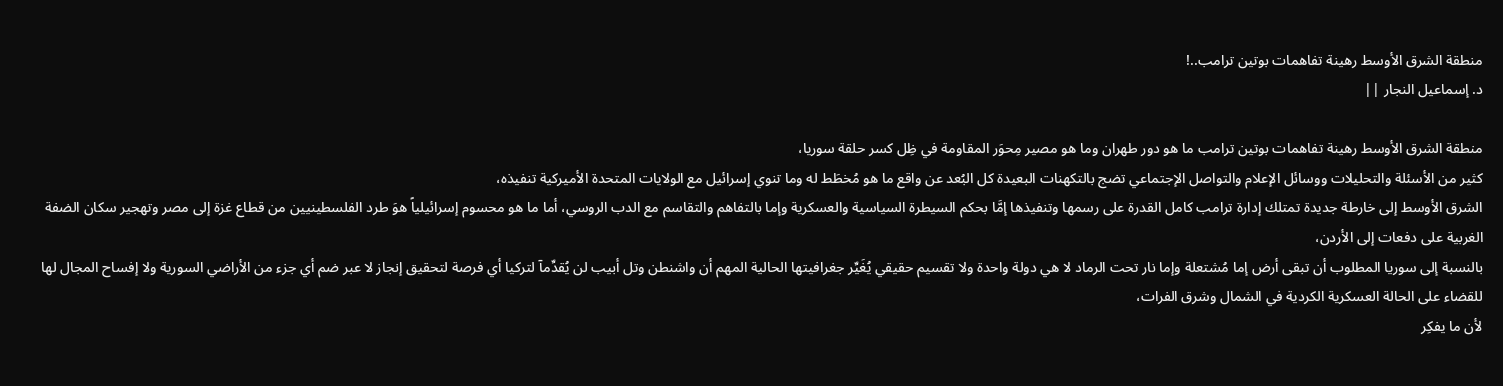منطقة الشرق الأوسط رهينة تفاهمات بوتين ترامب..!
د. إسماعيل النجار ||

منطقة الشرق الأوسط رهينة تفاهمات بوتين ترامب ما هو دور طهران وما هو مصير مِحوَر المقاومة في ظِل كسر حلقة سوريا،
كثير من الأسئلة والتحليلات ووسائل الإعلام والتواصل الإجتماعي تضج بالتكهنات البعيدة كل البُعد عن واقع ما هو مُخطَط له وما تنوي إسرائيل مع الولايات المتحدة الأميركية تنفيذه،
الشرق الأوسط إلى خارطة جديدة تمتلك إدارة ترامب كامل القدرة على رسمها وتنفيذها إمَّا بحكم السيطرة السياسية والعسكرية وإما بالتفاهم والتقاسم مع الدب الروسي، أما ما هو محسوم إسرائيلياً هوَ طرد الفلسطينيين من قطاع غزة إلى مصر وتهجير سكان الضفة الغربية على دفعات إلى الأردن،
بالنسبة إلى سوريا المطلوب أن تبقى أرض إما مُشتعلة وإما نار تحت الرماد لا هي دولة واحدة ولا تقسيم حقيقي يُغَيِّر جغرافيتها الحالية المهم أن واشنطن وتل أبيب لن يُقدِّمآ لتركيا أي فرصة لتحقيق إنجاز لا عبر ضم أي جزء من الأراضي السورية ولا إفساح المجال لها للقضاء على الحالة العسكرية الكردية في الشمال وشرق الفرات،
لأن ما يفكِر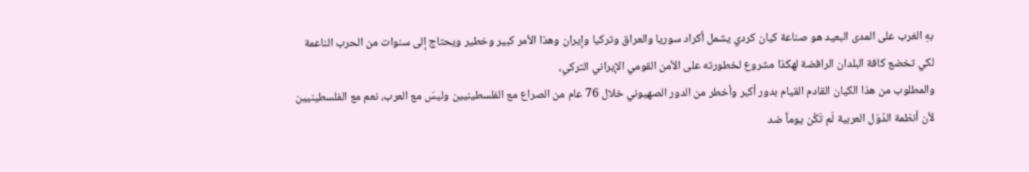بهِ الغرب على المدى البعيد هو صناعة كيان كردي يشمل أكراد سوريا والعراق وتركيا وإيران وهذا الأمر كبير وخطير ويحتاج إلى سنوات من الحرب الناعمة لكي تخضع كافة البلدان الرافضة لهكذا مشروع لخطورته على الأمن القومي الإيراني التركي،
والمطلوب من هذا الكيان القادم القيام بدور أكبر وأخطر من الدور الصهيوني خلال 76 عام من الصراع مع الفلسطينيين وليسَ مع العرب، نعم مع الفلسطينيين لأن أنظمة الدُوَل العربية لَم تَكُن يوماً ضد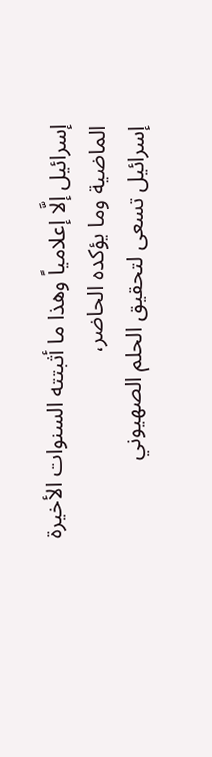إسرائيل إلَّا إعلامياً وهذا ما أثبتته السنوات الأخيرة الماضية وما يؤكده الحاضر،
إسرائيل تسعى لتحقيق الحلم الصهيوني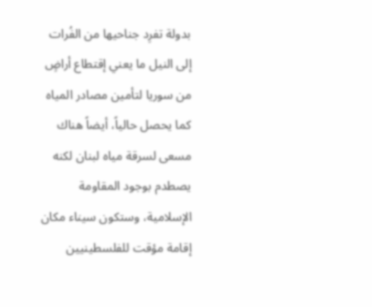بدولة تفرِد جناحيها من الفُرات إلى النيل ما يعني إقتطاع أراضٍ من سوريا لتأمين مصادر المياه كما يحصل حالياً، أيضاً هناك مسعى لسرقة مياه لبنان لكنه يصطدم بوجود المقاومة الإسلامية، وستكون سيناء مكان إقامة مؤقت للفلسطينيين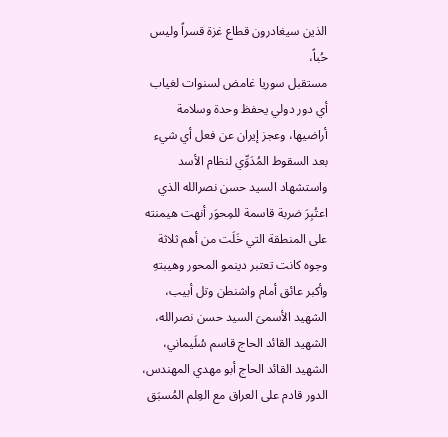الذين سيغادرون قطاع غزة قسراً وليس حُباً،
مستقبل سوريا غامض لسنوات لغياب أي دور دولي يحفظ وحدة وسلامة أراضيها، وعجز إيران عن فعل أي شيء بعد السقوط المُدَوِّي لنظام الأسد واستشهاد السيد حسن نصرالله الذي اعتُبِرَ ضربة قاسمة للمِحوَر أنهت هيمنته على المنطقة التي خَلَت من أهم ثلاثة وجوه كانت تعتبر دينمو المحور وهيبتهِ وأكبر عائق أمام واشنطن وتل أبيب،
الشهيد الأسمىَ السيد حسن نصرالله،
الشهيد القائد الحاج قاسم سُلَيماني،
الشهيد القائد الحاج أبو مهدي المهندس،
الدور قادم على العراق مع العِلم المُسبَق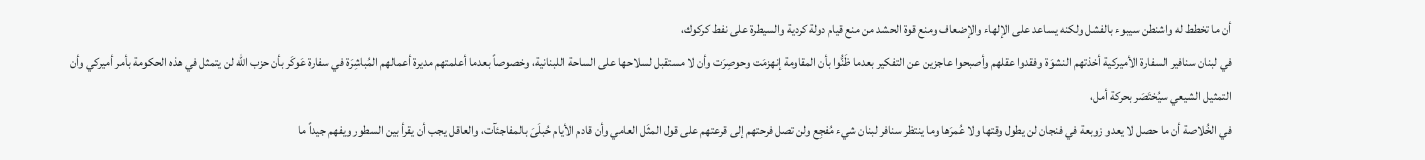أن ما تخطط له واشنطن سيبوء بالفشل ولكنه يساعد على الإلهاء والإضعاف ومنع قوة الحشد من منع قيام دولة كردية والسيطرة على نفط كركوك،
في لبنان سنافير السفارة الأميركية أخذتهم النشوَة وفقدوا عقلهم وأصبحوا عاجزين عن التفكير بعدما ظَنُّوا بأن المقاومة إنهزمَت وحوصِرَت وأن لا مستقبل لسلاحها على الساحة اللبنانية، وخصوصاً بعدما أعلمتهم مديرة أعمالهم المُباشِرَة في سفارة عَوكَر بأن حزب الله لن يتمثل في هذه الحكومة بأمر أميركي وأن التمثيل الشيعي سيُختَصَر بحركة أمل،
في الخُلاصة أن ما حصل لا يعدو زوبعة في فنجان لن يطول وقتها ولا عُمرَها وما ينتظر سنافر لبنان شيء مُفجِع ولن تصل فرحتهم إلى قرعتهم على قول المثَل العامي وأن قادم الأيام حُبلَىَ بالمفاجئآت، والعاقل يجب أن يقرأ بين السطور ويفهم جيداً ما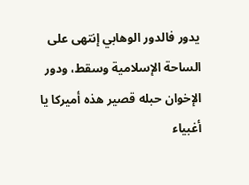يدور فالدور الوهابي إنتهى على الساحة الإسلامية وسقط، ودور الإخوان حبله قصير هذه أميركا يا أغبياء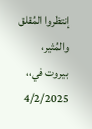إنتظروا المُقلق والمُثير،
بيروت في،،
4/2/2025